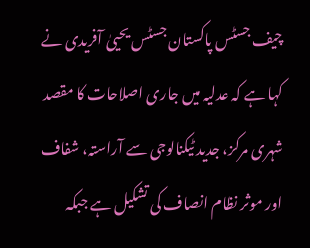چیف جسٹس پاکستان جسٹس یحییٰ آفریدی نے کہا ہے کہ عدلیہ میں جاری اصلاحات کا مقصد شہری مرکز، جدید ٹیکنالوجی سے آراستہ، شفاف اور موثر نظام انصاف کی تشکیل ہے جبکہ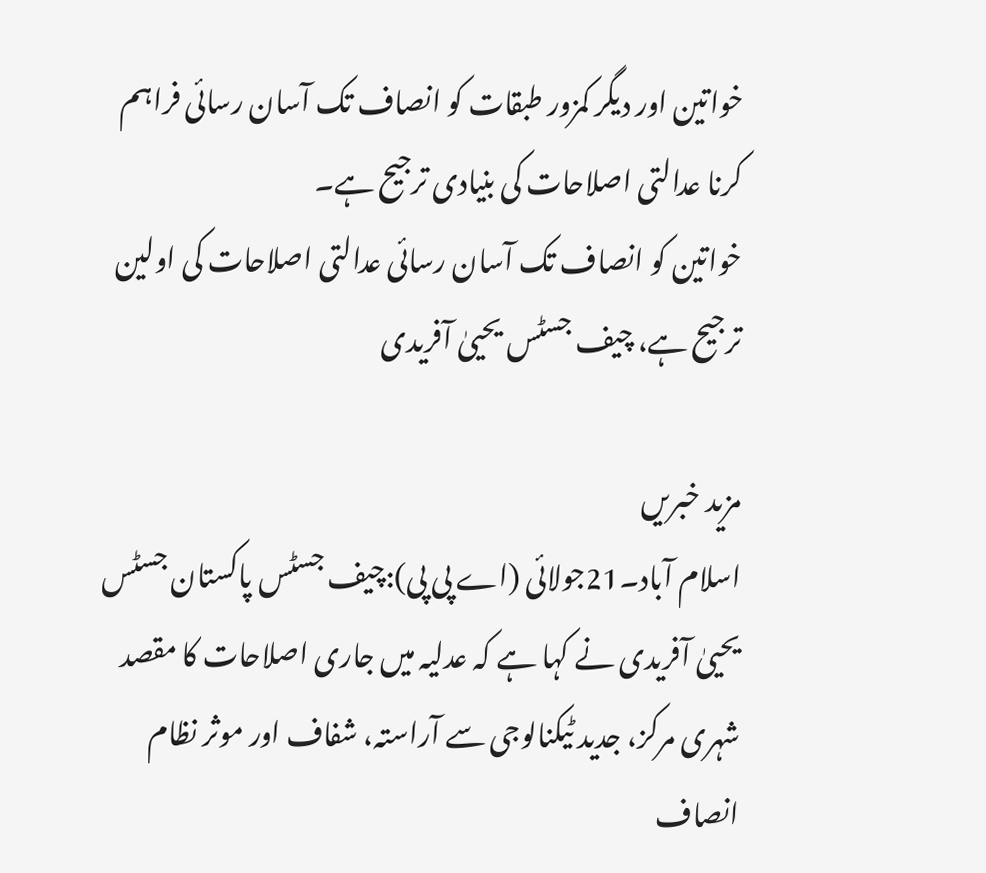خواتین اور دیگر کمزور طبقات کو انصاف تک آسان رسائی فراہم کرنا عدالتی اصلاحات کی بنیادی ترجیح ہے۔
خواتین کو انصاف تک آسان رسائی عدالتی اصلاحات کی اولین ترجیح ہے، چیف جسٹس یحییٰ آفریدی

مزید خبریں
اسلام آباد۔21جولائی (اے پی پی):چیف جسٹس پاکستان جسٹس یحییٰ آفریدی نے کہا ہے کہ عدلیہ میں جاری اصلاحات کا مقصد شہری مرکز، جدید ٹیکنالوجی سے آراستہ، شفاف اور موثر نظام انصاف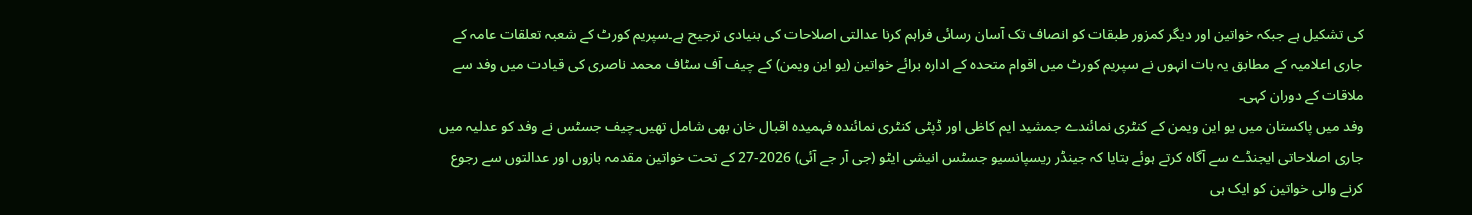کی تشکیل ہے جبکہ خواتین اور دیگر کمزور طبقات کو انصاف تک آسان رسائی فراہم کرنا عدالتی اصلاحات کی بنیادی ترجیح ہے۔سپریم کورٹ کے شعبہ تعلقات عامہ کے جاری اعلامیہ کے مطابق یہ بات انہوں نے سپریم کورٹ میں اقوام متحدہ کے ادارہ برائے خواتین (یو این ویمن) کے چیف آف سٹاف محمد ناصری کی قیادت میں وفد سے ملاقات کے دوران کہی۔
وفد میں پاکستان میں یو این ویمن کے کنٹری نمائندے جمشید ایم کاظی اور ڈپٹی کنٹری نمائندہ فہمیدہ اقبال خان بھی شامل تھیں۔چیف جسٹس نے وفد کو عدلیہ میں جاری اصلاحاتی ایجنڈے سے آگاہ کرتے ہوئے بتایا کہ جینڈر ریسپانسیو جسٹس انیشی ایٹو (جی آر جے آئی) 2026-27 کے تحت خواتین مقدمہ بازوں اور عدالتوں سے رجوع کرنے والی خواتین کو ایک ہی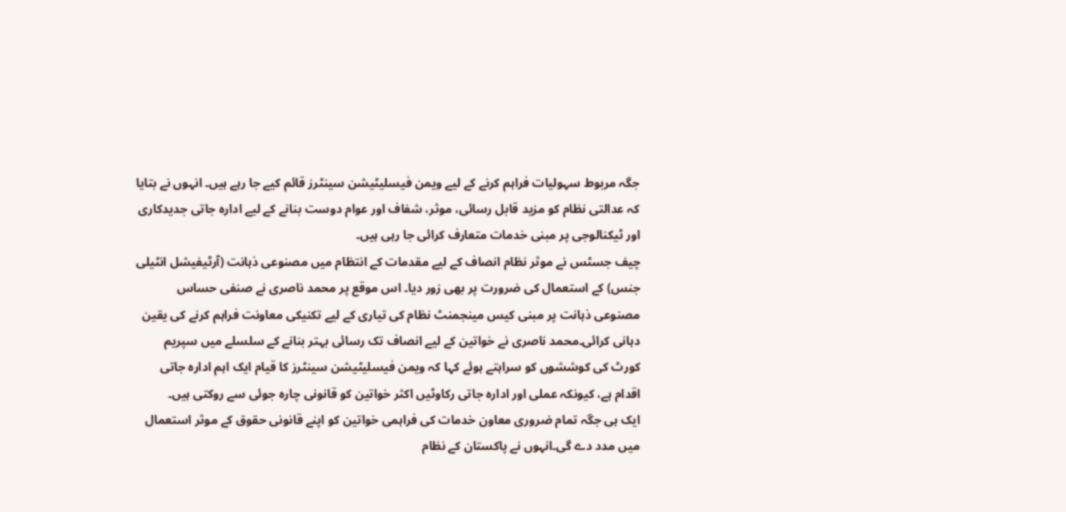جگہ مربوط سہولیات فراہم کرنے کے لیے ویمن فیسلیٹیشن سینٹرز قائم کیے جا رہے ہیں۔ انہوں نے بتایا کہ عدالتی نظام کو مزید قابل رسائی، موثر، شفاف اور عوام دوست بنانے کے لیے ادارہ جاتی جدیدکاری اور ٹیکنالوجی پر مبنی خدمات متعارف کرائی جا رہی ہیں۔
چیف جسٹس نے موثر نظام انصاف کے لیے مقدمات کے انتظام میں مصنوعی ذہانت (آرٹیفیشل انٹیلی جنس) کے استعمال کی ضرورت پر بھی زور دیا۔ اس موقع پر محمد ناصری نے صنفی حساس مصنوعی ذہانت پر مبنی کیس مینجمنٹ نظام کی تیاری کے لیے تکنیکی معاونت فراہم کرنے کی یقین دہانی کرائی۔محمد ناصری نے خواتین کے لیے انصاف تک رسائی بہتر بنانے کے سلسلے میں سپریم کورٹ کی کوششوں کو سراہتے ہوئے کہا کہ ویمن فیسلیٹیشن سینٹرز کا قیام ایک اہم ادارہ جاتی اقدام ہے، کیونکہ عملی اور ادارہ جاتی رکاوٹیں اکثر خواتین کو قانونی چارہ جوئی سے روکتی ہیں۔
ایک ہی جگہ تمام ضروری معاون خدمات کی فراہمی خواتین کو اپنے قانونی حقوق کے موثر استعمال میں مدد دے گی۔انہوں نے پاکستان کے نظام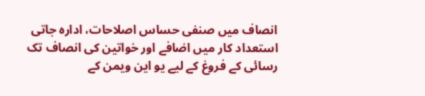انصاف میں صنفی حساس اصلاحات، ادارہ جاتی استعداد کار میں اضافے اور خواتین کی انصاف تک رسائی کے فروغ کے لیے یو این ویمن کے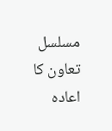مسلسل تعاون کا اعادہ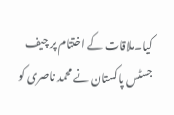کیا۔ملاقات کے اختتام پر چیف جسٹس پاکستان نے محمد ناصری کو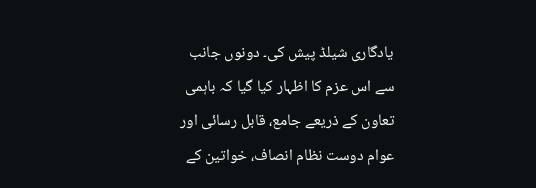یادگاری شیلڈ پیش کی۔ دونوں جانب سے اس عزم کا اظہار کیا گیا کہ باہمی تعاون کے ذریعے جامع، قابل رسائی اور عوام دوست نظام انصاف، خواتین کے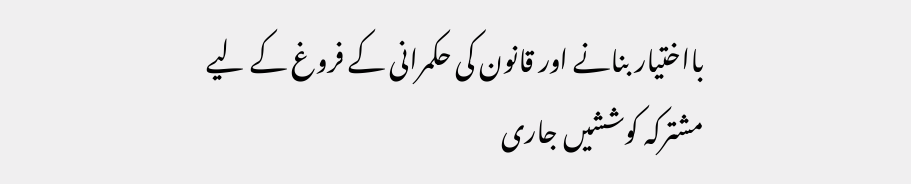بااختیار بنانے اور قانون کی حکمرانی کے فروغ کے لیے مشترکہ کوششیں جاری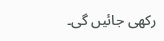رکھی جائیں گی۔